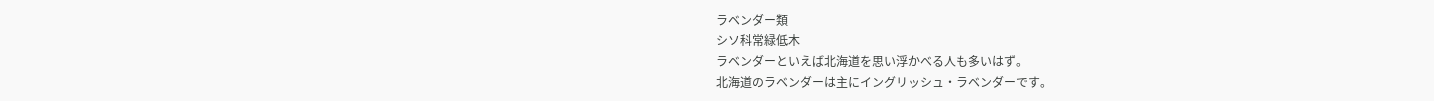ラベンダー類
シソ科常緑低木
ラベンダーといえば北海道を思い浮かべる人も多いはず。
北海道のラベンダーは主にイングリッシュ・ラベンダーです。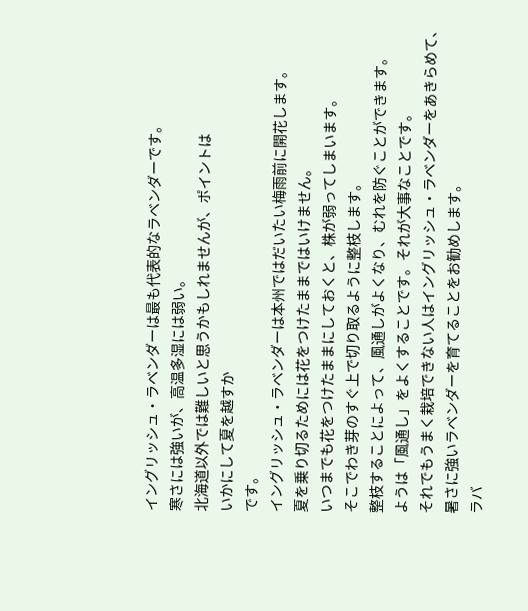イングリッシュ・ラベンダーは最も代表的なラベンダーです。
寒さには強いが、高温多湿には弱い。
北海道以外では難しいと思うかもしれませんが、ポイントは
いかにして夏を越すか
です。
イングリッシュ・ラベンダーは本州ではだいたい梅雨前に開花します。
夏を乗り切るためには花をつけたままではいけません。
いつまでも花をつけたままにしておくと、株が弱ってしまいます。
そこでわき芽のすぐ上で切り取るように整枝します。
整枝することによって、風通しがよくなり、むれを防ぐことができます。
ようは「風通し」をよくすることです。それが大事なことです。
それでもうまく栽培できない人はイングリッシュ・ラベンダーをあきらめて、暑さに強いラベンダーを育てることをお勧めします。
ラバ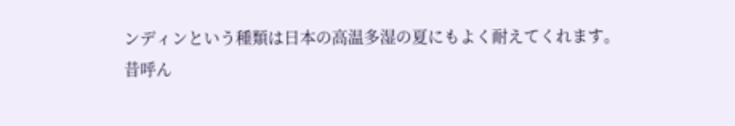ンディンという種類は日本の高温多湿の夏にもよく耐えてくれます。
昔呼ん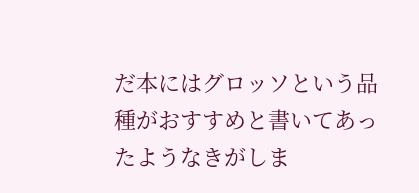だ本にはグロッソという品種がおすすめと書いてあったようなきがしま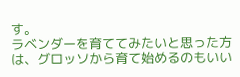す。
ラベンダーを育ててみたいと思った方は、グロッソから育て始めるのもいい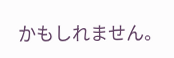かもしれません。